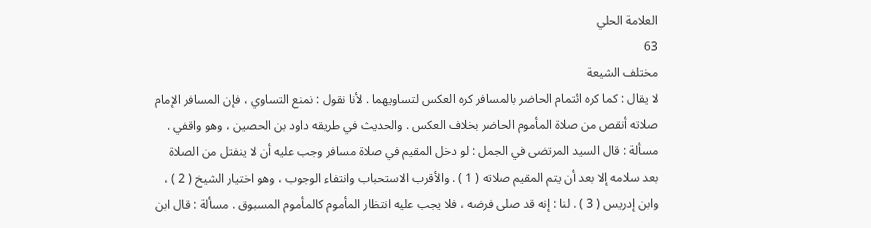العلامة الحلي
63
مختلف الشيعة
لا يقال : كما كره ائتمام الحاضر بالمسافر كره العكس لتساويهما . لأنا نقول : نمنع التساوي ، فإن المسافر الإمام صلاته أنقص من صلاة المأموم الحاضر بخلاف العكس . والحديث في طريقه داود بن الحصين ، وهو واقفي . مسألة : قال السيد المرتضى في الجمل : لو دخل المقيم في صلاة مسافر وجب عليه أن لا ينفتل من الصلاة بعد سلامه إلا بعد أن يتم المقيم صلاته ( 1 ) . والأقرب الاستحباب وانتفاء الوجوب ، وهو اختيار الشيخ ( 2 ) ، وابن إدريس ( 3 ) . لنا : إنه قد صلى فرضه ، فلا يجب عليه انتظار المأموم كالمأموم المسبوق . مسألة : قال ابن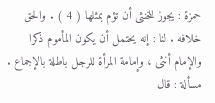حمزة : يجوز للخنثى أن تؤم بمثلها ( 4 ) . والحق خلافه . لنا : إنه يحتمل أن يكون المأموم ذكرا والإمام أنثى ، وإمامة المرأة للرجل باطلة بالإجماع . مسألة : قال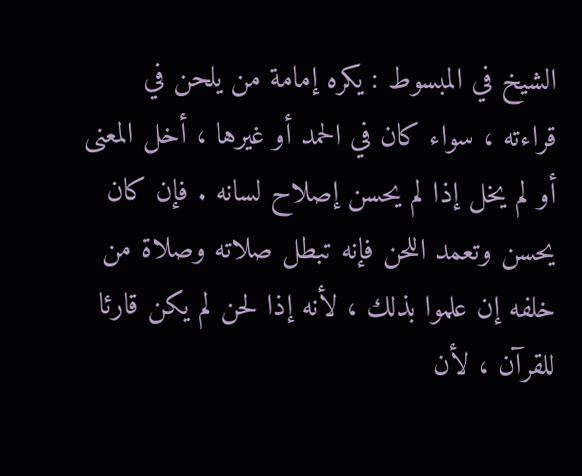الشيخ في المبسوط : يكره إمامة من يلحن في قراءته ، سواء كان في الحمد أو غيرها ، أخل المعنى أو لم يخل إذا لم يحسن إصلاح لسانه . فإن كان يحسن وتعمد اللحن فإنه تبطل صلاته وصلاة من خلفه إن علموا بذلك ، لأنه إذا لحن لم يكن قارئا للقرآن ، لأن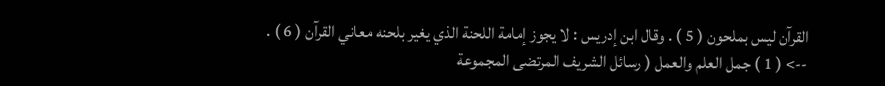القرآن ليس بملحون ( 5 ) . وقال ابن إدريس : لا يجوز إمامة اللحنة الذي يغير بلحنه معاني القرآن ( 6 ) .
--> ( 1 ) جمل العلم والعمل ( رسائل الشريف المرتضى المجموعة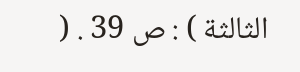الثالثة ) : ص 39 . (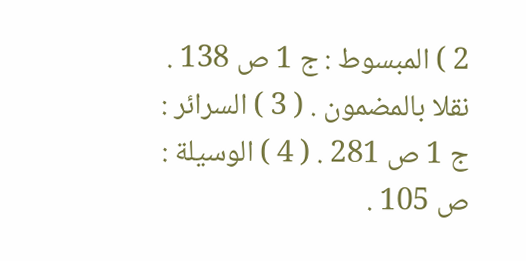2 ) المبسوط : ج 1 ص 138 . نقلا بالمضمون . ( 3 ) السرائر : ج 1 ص 281 . ( 4 ) الوسيلة : ص 105 .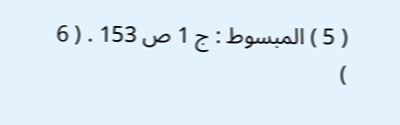( 5 ) المبسوط : ج 1 ص 153 . ( 6 )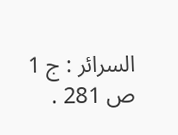السرائر : ج 1 ص 281 .